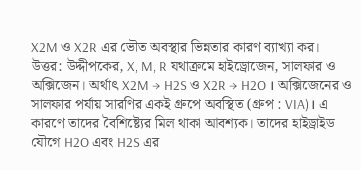X2M ও X2R এর ভৌত অবস্থার ভিন্নতার কারণ ব্যাখ্যা কর।
উত্তর: উদ্দীপকের, X, M, R যথাক্রমে হাইড্রোজেন, সালফার ও অক্সিজেন। অর্থাৎ X2M → H2S ও X2R → H2O । অক্সিজেনের ও সালফার পর্যায় সারণির একই গ্রুপে অবস্থিত (গ্রুপ : VIA)। এ কারণে তাদের বৈশিষ্ট্যের মিল থাকা আবশ্যক। তাদের হাইড্রাইড যৌগে H2O এবং H2S এর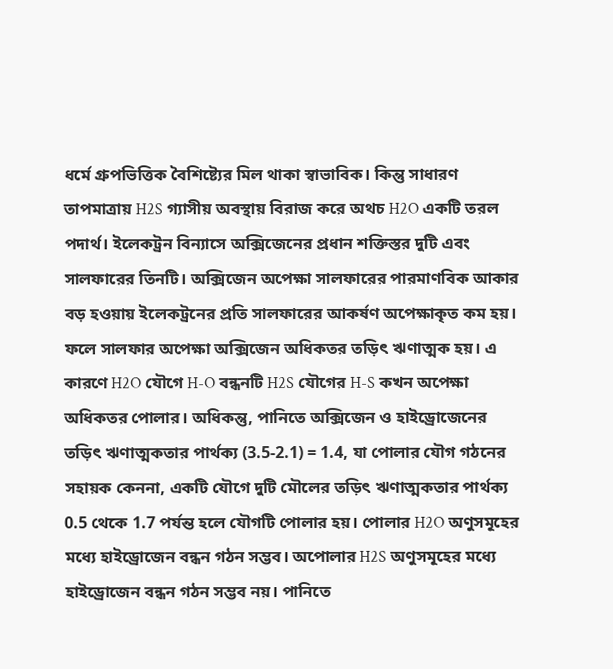ধর্মে গ্রুপভিত্তিক বৈশিষ্ট্যের মিল থাকা স্বাভাবিক। কিন্তু সাধারণ তাপমাত্রায় H2S গ্যাসীয় অবস্থায় বিরাজ করে অথচ H2O একটি তরল পদার্থ। ইলেকট্রন বিন্যাসে অক্সিজেনের প্রধান শক্তিস্তর দুটি এবং সালফারের তিনটি। অক্সিজেন অপেক্ষা সালফারের পারমাণবিক আকার বড় হওয়ায় ইলেকট্রনের প্রতি সালফারের আকর্ষণ অপেক্ষাকৃত কম হয়। ফলে সালফার অপেক্ষা অক্সিজেন অধিকতর তড়িৎ ঋণাত্মক হয়। এ কারণে H2O যৌগে H-O বন্ধনটি H2S যৌগের H-S কখন অপেক্ষা অধিকতর পোলার। অধিকন্তু, পানিতে অক্সিজেন ও হাইড্রোজেনের তড়িৎ ঋণাত্মকতার পার্থক্য (3.5-2.1) = 1.4, যা পোলার যৌগ গঠনের সহায়ক কেননা, একটি যৌগে দুটি মৌলের তড়িৎ ঋণাত্মকতার পার্থক্য 0.5 থেকে 1.7 পর্যন্ত হলে যৌগটি পোলার হয়। পোলার H2O অণুসমূহের মধ্যে হাইড্রোজেন বন্ধন গঠন সম্ভব। অপোলার H2S অণুসমূহের মধ্যে হাইড্রোজেন বন্ধন গঠন সম্ভব নয়। পানিতে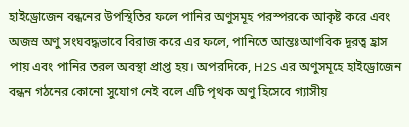হাইড্রোজেন বন্ধনের উপস্থিতির ফলে পানির অণুসমূহ পরস্পরকে আকৃষ্ট করে এবং অজস্র অণু সংঘবদ্ধভাবে বিরাজ করে এর ফলে, পানিতে আন্তঃআণবিক দূরত্ব হ্রাস পায় এবং পানির তরল অবস্থা প্রাপ্ত হয়। অপরদিকে, H2S এর অণুসমূহে হাইড্রোজেন বন্ধন গঠনের কোনো সুযোগ নেই বলে এটি পৃথক অণু হিসেবে গ্যাসীয়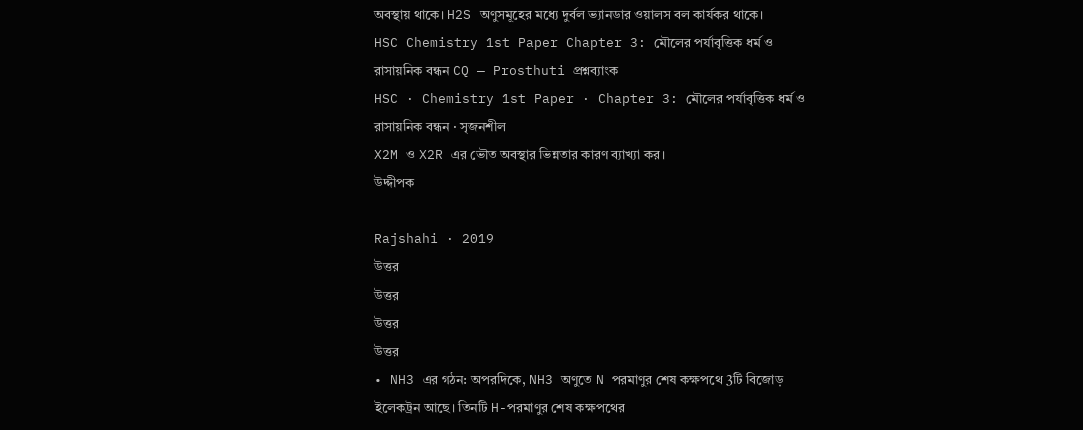অবস্থায় থাকে। H2S অণুসমূহের মধ্যে দুর্বল ভ্যানডার ওয়ালস বল কার্যকর থাকে।
HSC Chemistry 1st Paper Chapter 3: মৌলের পর্যাবৃত্তিক ধর্ম ও রাসায়নিক বন্ধন CQ — Prosthuti প্রশ্নব্যাংক
HSC · Chemistry 1st Paper · Chapter 3: মৌলের পর্যাবৃত্তিক ধর্ম ও রাসায়নিক বন্ধন · সৃজনশীল
X2M ও X2R এর ভৌত অবস্থার ভিন্নতার কারণ ব্যাখ্যা কর।
উদ্দীপক

Rajshahi · 2019
উত্তর
উত্তর
উত্তর
উত্তর
• NH3 এর গঠন: অপরদিকে, NH3 অণুতে N পরমাণুর শেষ কক্ষপথে 3টি বিজোড় ইলেকট্রন আছে। তিনটি H-পরমাণুর শেষ কক্ষপথের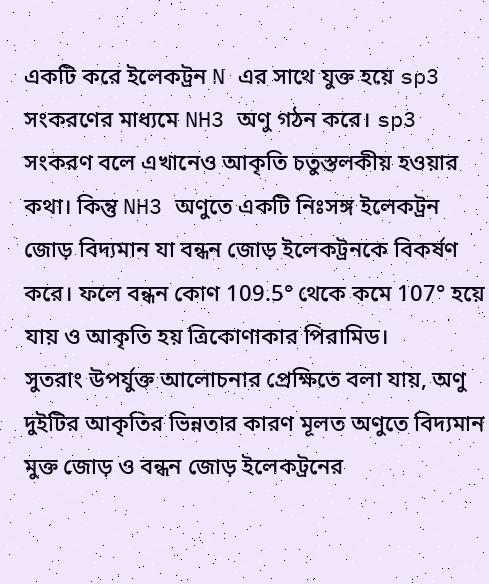একটি করে ইলেকট্রন N এর সাথে যুক্ত হয়ে sp3 সংকরণের মাধ্যমে NH3 অণু গঠন করে। sp3 সংকরণ বলে এখানেও আকৃতি চতুস্তলকীয় হওয়ার কথা। কিন্তু NH3 অণুতে একটি নিঃসঙ্গ ইলেকট্রন জোড় বিদ্যমান যা বন্ধন জোড় ইলেকট্রনকে বিকর্ষণ করে। ফলে বন্ধন কোণ 109.5° থেকে কমে 107° হয়ে যায় ও আকৃতি হয় ত্রিকোণাকার পিরামিড।
সুতরাং উপর্যুক্ত আলোচনার প্রেক্ষিতে বলা যায়, অণু দুইটির আকৃতির ভিন্নতার কারণ মূলত অণুতে বিদ্যমান মুক্ত জোড় ও বন্ধন জোড় ইলেকট্রনের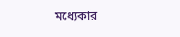মধ্যেকার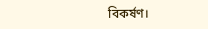বিকর্ষণ।